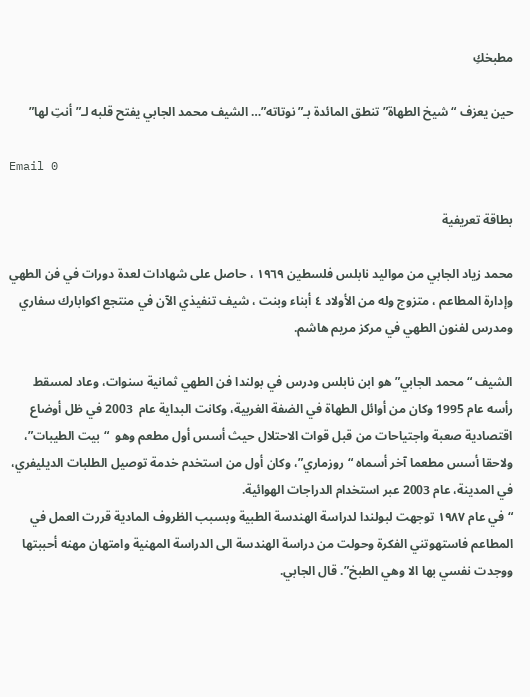مطبخكِ

حين يعزف “شيخ الطهاة” تنطق المائدة بـ”نوتاته”… الشيف محمد الجابي يفتح قلبه لـ”أنتِ لها”

Email 0

بطاقة تعريفية

محمد زياد الجابي من مواليد نابلس فلسطين ١٩٦٩ ، حاصل على شهادات لعدة دورات في فن الطهي وإدارة المطاعم ، متزوج وله من الأولاد ٤ أبناء وبنت ، شيف تنفيذي الآن في منتجع اكوابارك سفاري ومدرس لفنون الطهي في مركز مريم هاشم.

الشيف “محمد الجابي” هو ابن نابلس ودرس في بولندا فن الطهي ثمانية سنوات، وعاد لمسقط رأسه عام 1995 وكان من أوائل الطهاة في الضفة الغربية، وكانت البداية عام  2003 في ظل أوضاع اقتصادية صعبة واجتياحات من قبل قوات الاحتلال حيث أسس أول مطعم وهو  “بيت الطيبات”، ولاحقا أسس مطعما آخر أسماه “روزماري”، وكان أول من استخدم خدمة توصيل الطلبات الديليفري، في المدينة، عام 2003 عبر استخدام الدراجات الهوائية.
“في عام ١٩٨٧ توجهت لبولندا لدراسة الهندسة الطبية وبسبب الظروف المادية قررت العمل في المطاعم فاستهوتني الفكرة وحولت من دراسة الهندسة الى الدراسة المهنية وامتهان مهنه أحببتها ووجدت نفسي بها الا وهي الطبخ”. قال الجابي.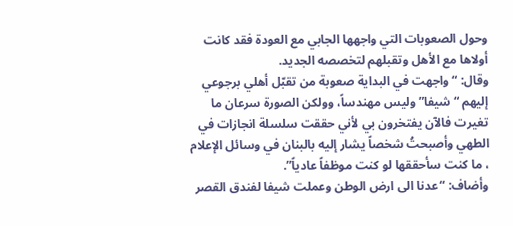وحول الصعوبات التي واجهها الجابي مع العودة فقد كانت أولاها مع الأهل وتقبلهم لتخصصه الجديد.
وقال: “واجهت في البداية صعوبة من تقبّل أهلي برجوعي إليهم “شيفا” وليس مهندساً، وولكن الصورة سرعان ما تغيرت فالآن يفتخرون بي لأني حققت سلسلة انجازات في الطهي وأصبحتُ شخصاً يشار إليه بالبنان في وسائل الإعلام ، ما كنت سأحققها لو كنت موظفاً عادياً”.
وأضاف: “عدنا الى ارض الوطن وعملت شيفا لفندق القصر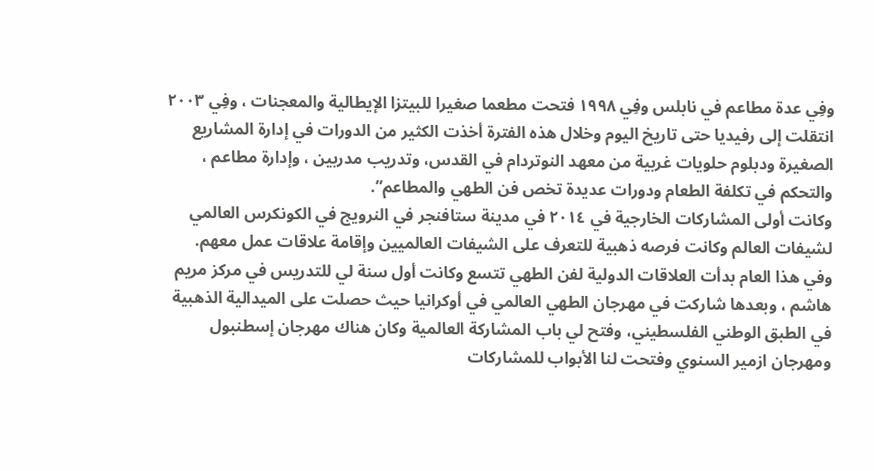وفِي عدة مطاعم في نابلس وفِي ١٩٩٨ فتحت مطعما صغيرا للبيتزا الإيطالية والمعجنات ، وفِي ٢٠٠٣ انتقلت إلى رفيديا حتى تاريخ اليوم وخلال هذه الفترة أخذت الكثير من الدورات في إدارة المشاريع الصغيرة ودبلوم حلويات غربية من معهد النوتردام في القدس، وتدريب مدربين ، وإدارة مطاعم ، والتحكم في تكلفة الطعام ودورات عديدة تخص فن الطهي والمطاعم”.
وكانت أولى المشاركات الخارجية في ٢٠١٤ في مدينة ستافنجر في النرويج في الكونكرس العالمي لشيفات العالم وكانت فرصه ذهبية للتعرف على الشيفات العالميين وإقامة علاقات عمل معهم.
وفي هذا العام بدأت العلاقات الدولية لفن الطهي تتسع وكانت أول سنة لي للتدريس في مركز مريم هاشم ، وبعدها شاركت في مهرجان الطهي العالمي في أوكرانيا حيث حصلت على الميدالية الذهبية في الطبق الوطني الفلسطيني، وفتح لي باب المشاركة العالمية وكان هناك مهرجان إسطنبول ومهرجان ازمير السنوي وفتحت لنا الأبواب للمشاركات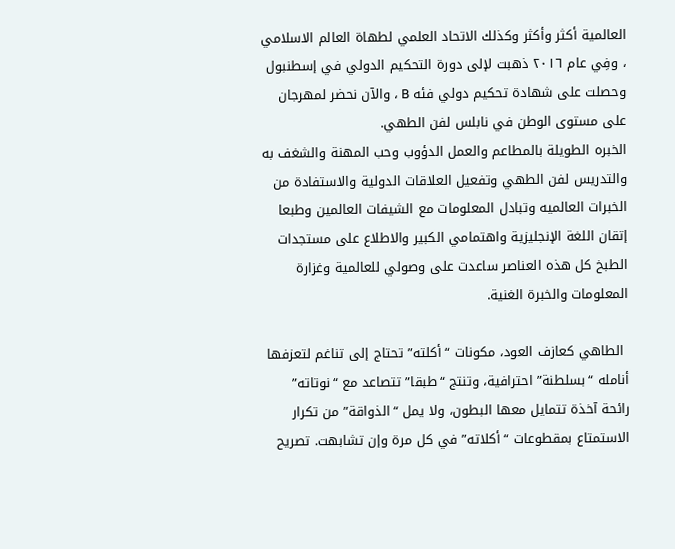العالمية أكثر وأكثر وكذلك الاتحاد العلمي لطهاة العالم الاسلامي ، وفِي عام ٢٠١٦ ذهبت لإلى دورة التحكيم الدولي في إسطنبول وحصلت على شهادة تحكيم دولي فئه B ، والآن نحضر لمهرجان على مستوى الوطن في نابلس لفن الطهي.
الخبره الطويلة بالمطاعم والعمل الدؤوب وحب المهنة والشغف به والتدريس لفن الطهي وتفعيل العلاقات الدولية والاستفادة من الخبرات العالميه وتبادل المعلومات مع الشيفات العالمين وطبعا إتقان اللغة الإنجليزية واهتمامي الكبير والاطلاع على مستجدات الطبخ كل هذه العناصر ساعدت على وصولي للعالمية وغزارة المعلومات والخبرة الغنية.

 الطاهي كعازف العود، مكونات “أكلته” تحتاج إلى تناغم لتعزفها أنامله “بسلطنة” احترافية، وتنتج “طبقا” تتصاعد مع “نوتاته” رائحة آخذة تتمايل معها البطون، ولا يمل “الذواقة” من تكرار الاستمتاع بمقطوعات “أكلاته” في كل مرة وإن تشابهت. تصريح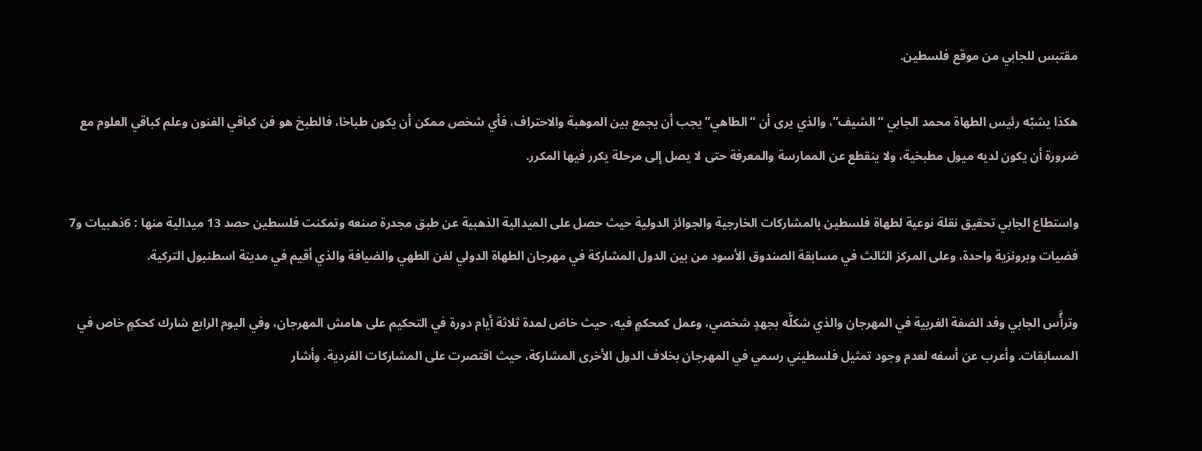مقتبس للجابي من موقع فلسطين.

هكذا يشبّه رئيس الطهاة محمد الجابي “الشيف”، والذي يرى أن “الطاهي” يجب أن يجمع بين الموهبة والاحتراف، فأي شخص ممكن أن يكون طباخا، فالطبخ هو فن كباقي الفنون وعلم كباقي العلوم مع ضرورة أن يكون لديه ميول مطبخية، ولا ينقطع عن الممارسة والمعرفة حتى لا يصل إلى مرحلة يكرر فيها المكرر.

واستطاع الجابي تحقيق نقلة نوعية لطهاة فلسطين بالمشاركات الخارجية والجوائز الدولية حيث حصل على الميدالية الذهبية عن طبق مجدرة صنعه وتمكنت فلسطين حصد 13 ميدالية منها : 6ذهبيات و7 فضيات وبرونزية واحدة، وعلى المركز الثالث في مسابقة الصندوق الأسود من بين الدول المشاركة في مهرجان الطهاة الدولي لفن الطهي والضيافة والذي أقيم في مدينة اسطنبول التركية.

وترأَّس الجابي وفد الضفة الغربية في المهرجان والذي شكلَّه بجهدٍ شخصي، وعمل كمحكمٍ فيه، حيث خاض لمدة ثلاثة أيام دورة في التحكيم على هامش المهرجان، وفي اليوم الرابع شارك كحكمٍ خاص في المسابقات. وأعرب عن أسفه لعدم وجود تمثيل فلسطيني رسمي في المهرجان بخلاف الدول الأخرى المشاركة، حيث اقتصرت على المشاركات الفردية. وأشار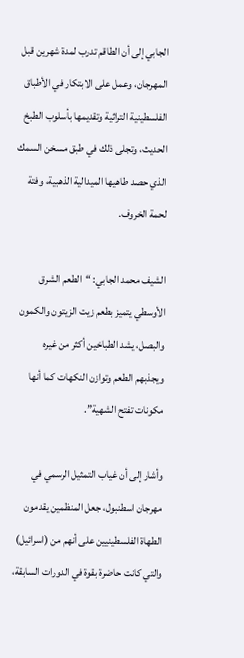الجابي إلى أن الطاقم تدرب لمدة شهرين قبل المهرجان، وعمل على الابتكار في الأطباق الفلسطينية التراثية وتقديمها بأسلوب الطبخ الحديث، وتجلى ذلك في طبق مسخن السمك الذي حصد طاهيها الميدالية الذهبية، وفتة لحمة الخروف.

الشيف محمد الجابي: “الطعم الشرق الأوسطي يتميز بطعم زيت الزيتون والكمون والبصل، يشد الطباخين أكثر من غيره ويجذبهم الطعم وتوازن النكهات كما أنها مكونات تفتح الشهية”.

وأشار إلى أن غياب التمثيل الرسمي في مهرجان اسطنبول، جعل المنظمين يقدمون الطهاة الفلسطينيين على أنهم من (اسرائيل) والتي كانت حاضرة بقوة في الدورات السابقة،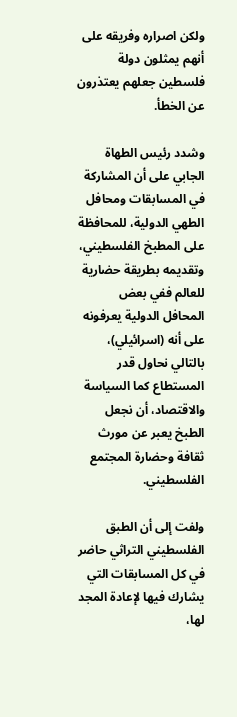ولكن اصراره وفريقه على أنهم يمثلون دولة فلسطين جعلهم يعتذرون عن الخطأ.

وشدد رئيس الطهاة الجابي على أن المشاركة في المسابقات ومحافل الطهي الدولية، للمحافظة على المطبخ الفلسطيني، وتقديمه بطريقة حضارية للعالم ففي بعض المحافل الدولية يعرفونه على أنه (اسرائيلي)، بالتالي نحاول قدر المستطاع كما السياسة والاقتصاد، أن نجعل الطبخ يعبر عن مورث ثقافة وحضارة المجتمع الفلسطيني.

ولفت إلى أن الطبق الفلسطيني التراثي حاضر في كل المسابقات التي يشارك فيها لإعادة المجد لها،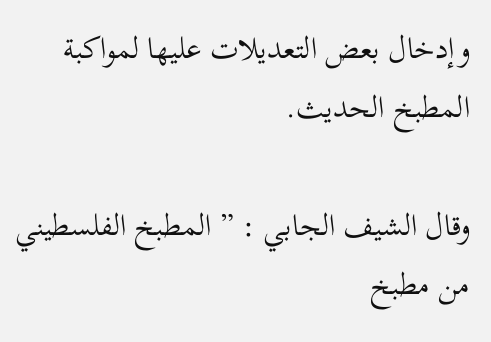وإدخال بعض التعديلات عليها لمواكبة المطبخ الحديث.

وقال الشيف الجابي : ” المطبخ الفلسطيني من مطبخ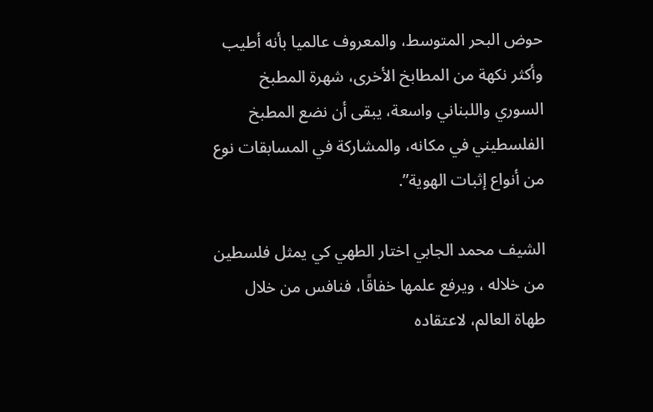حوض البحر المتوسط، والمعروف عالميا بأنه أطيب وأكثر نكهة من المطابخ الأخرى، شهرة المطبخ السوري واللبناني واسعة، يبقى أن نضع المطبخ الفلسطيني في مكانه، والمشاركة في المسابقات نوع من أنواع إثبات الهوية”.

الشيف محمد الجابي اختار الطهي كي يمثل فلسطين من خلاله ، ويرفع علمها خفاقًا، فنافس من خلال طهاة العالم، لاعتقاده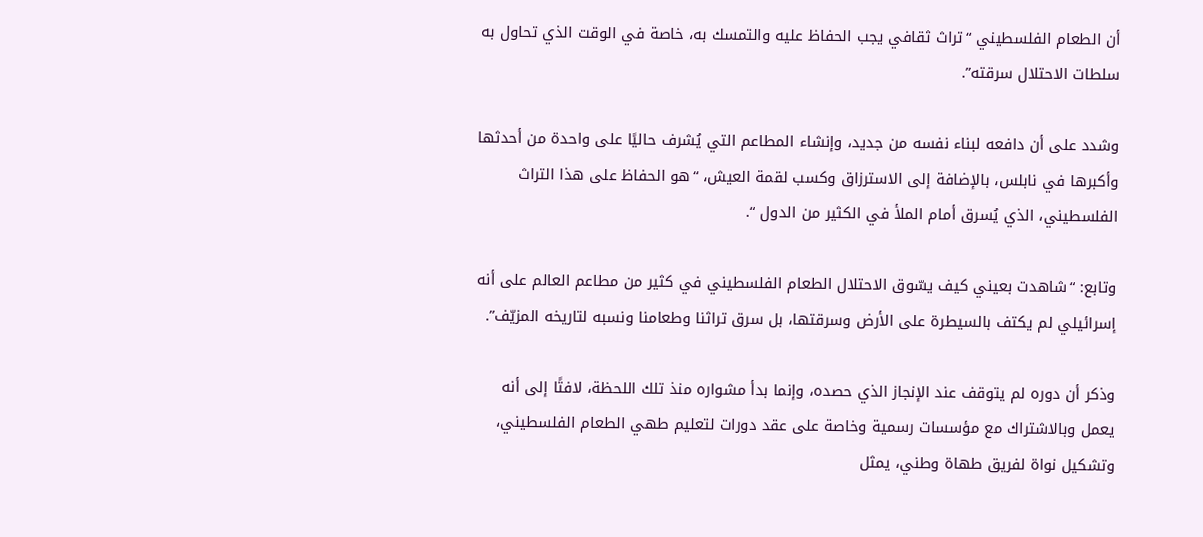أن الطعام الفلسطيني “تراث ثقافي يجب الحفاظ عليه والتمسك به، خاصة في الوقت الذي تحاول به سلطات الاحتلال سرقته”.

وشدد على أن دافعه لبناء نفسه من جديد، وإنشاء المطاعم التي يُشرف حاليًا على واحدة من أحدثها وأكبرها في نابلس، بالإضافة إلى الاسترزاق وكسب لقمة العيش، “هو الحفاظ على هذا التراث الفلسطيني، الذي يُسرق أمام الملأ في الكثير من الدول “.

وتابع: “شاهدت بعيني كيف يسّوق الاحتلال الطعام الفلسطيني في كثير من مطاعم العالم على أنه إسرائيلي لم يكتف بالسيطرة على الأرض وسرقتها، بل سرق تراثنا وطعامنا ونسبه لتاريخه المزيّف”.

وذكر أن دوره لم يتوقف عند الإنجاز الذي حصده، وإنما بدأ مشواره منذ تلك اللحظة، لافتًا إلى أنه يعمل وبالاشتراك مع مؤسسات رسمية وخاصة على عقد دورات لتعليم طهي الطعام الفلسطيني، وتشكيل نواة لفريق طهاة وطني، يمثل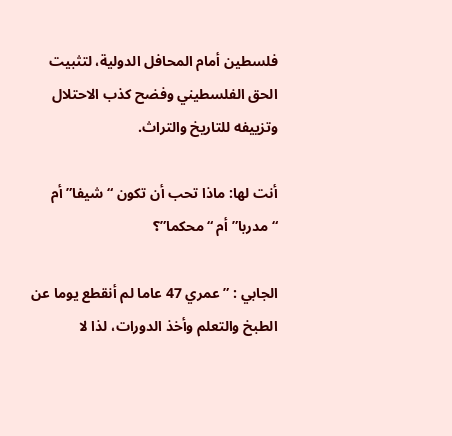فلسطين أمام المحافل الدولية، لتثبيت الحق الفلسطيني وفضح كذب الاحتلال وتزييفه للتاريخ والتراث.

أنت لها: ماذا تحب أن تكون “شيفا” أم “مدربا” أم “محكما”؟

الجابي : ” عمري 47 عاما لم أنقطع يوما عن الطبخ والتعلم وأخذ الدورات، لذا لا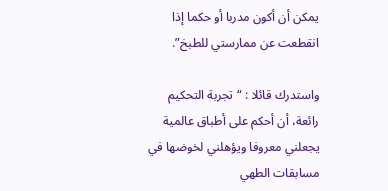يمكن أن أكون مدربا أو حكما إذا انقطعت عن ممارستي للطبخ”.

واستدرك قائلا : “تجربة التحكيم رائعة، أن أحكم على أطباق عالمية يجعلني معروفا ويؤهلني لخوضها في مسابقات الطهي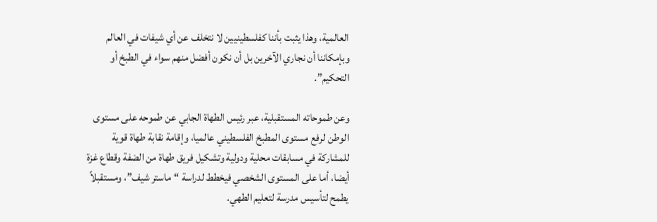العالمية، وهذا يثبت بأننا كفلسطينيين لا نتخلف عن أي شيفات في العالم وبإمكاننا أن نجاري الآخرين بل أن نكون أفضل منهم سواء في الطبخ أو التحكيم”.

وعن طموحاته المستقبلية، عبر رئيس الطهاة الجابي عن طموحه على مستوى الوطن لرفع مستوى المطبخ الفلسطيني عالميا، وإقامة نقابة طهاة قوية للمشاركة في مسابقات محلية ودولية وتشكيل فريق طهاة من الضفة وقطاع غزة أيضا، أما على المستوى الشخصي فيخطط لدراسة “ماستر شيف”، ومستقبلاً يطمح لتأسيس مدرسة لتعليم الطهي.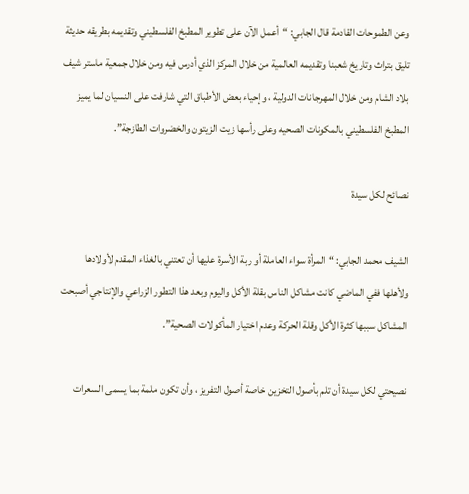وعن الطموحات القادمة قال الجابي: “أعمل الآن على تطوير المطبخ الفلسطيني وتقديمه بطريقه حديثة تليق بتراث وتاريخ شعبنا وتقديمه العالمية من خلال المركز الذي أدرس فيه ومن خلال جمعية ماستر شيف بلاد الشام ومن خلال المهرجانات الدولية ، وإحياء بعض الأطباق التي شارفت على النسيان لما يميز المطبخ الفلسطيني بالمكونات الصحيه وعلى رأسها زيت الزيتون والخضروات الطازجة”.

نصائح لكل سيدة

الشيف محمد الجابي: “المرأة سواء العاملة أو ربة الأسرة عليها أن تعتني بالغذاء المقدم لأولادها ولأهلها ففي الماضي كانت مشاكل الناس بقلة الأكل واليوم وبعد هذا التطور الزراعي والإنتاجي أصبحت المشاكل سببها كثرة الأكل وقلة الحركة وعدم اختيار المأكولات الصحية”.

نصيحتي لكل سيدة أن تلم بأصول التخزين خاصة أصول التفريز ، وأن تكون ملمة بما يسمى السعرات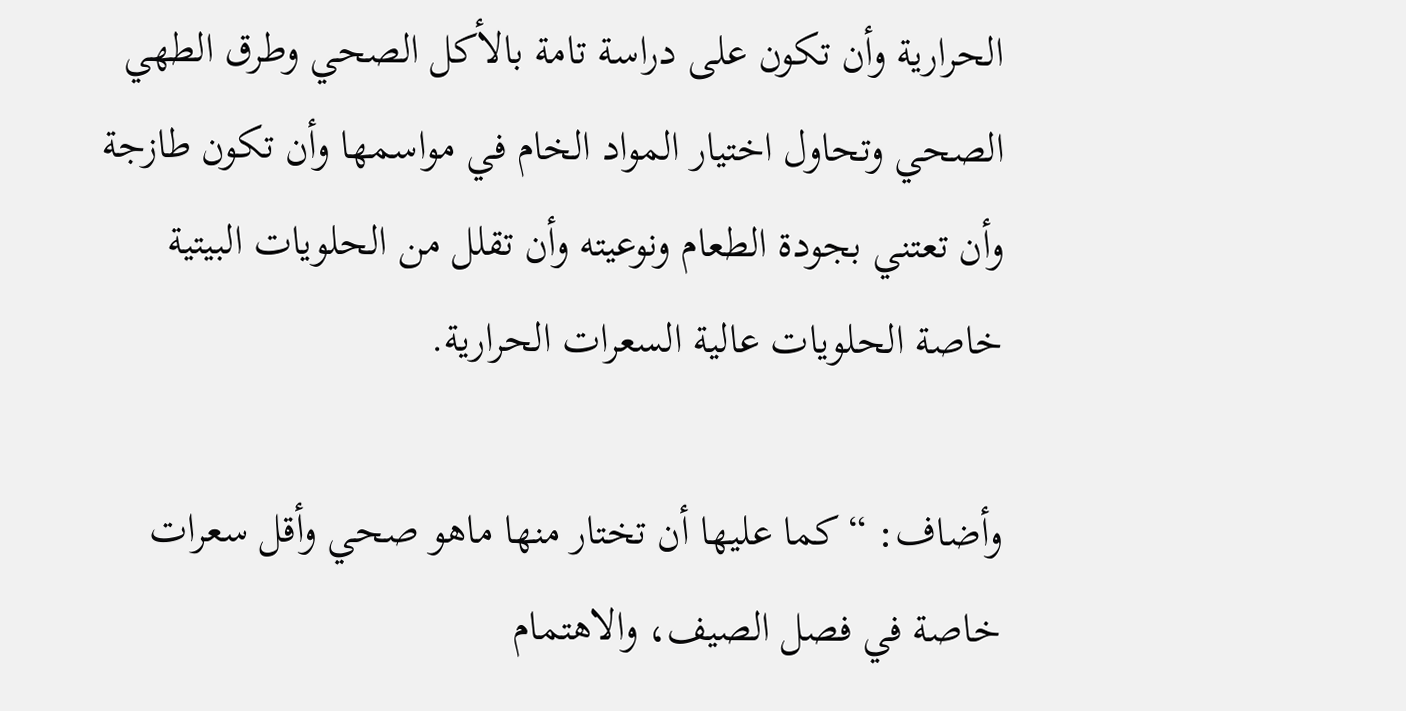الحرارية وأن تكون على دراسة تامة بالأكل الصحي وطرق الطهي الصحي وتحاول اختيار المواد الخام في مواسمها وأن تكون طازجة وأن تعتني بجودة الطعام ونوعيته وأن تقلل من الحلويات البيتية خاصة الحلويات عالية السعرات الحرارية.

وأضاف: “كما عليها أن تختار منها ماهو صحي وأقل سعرات خاصة في فصل الصيف، والاهتمام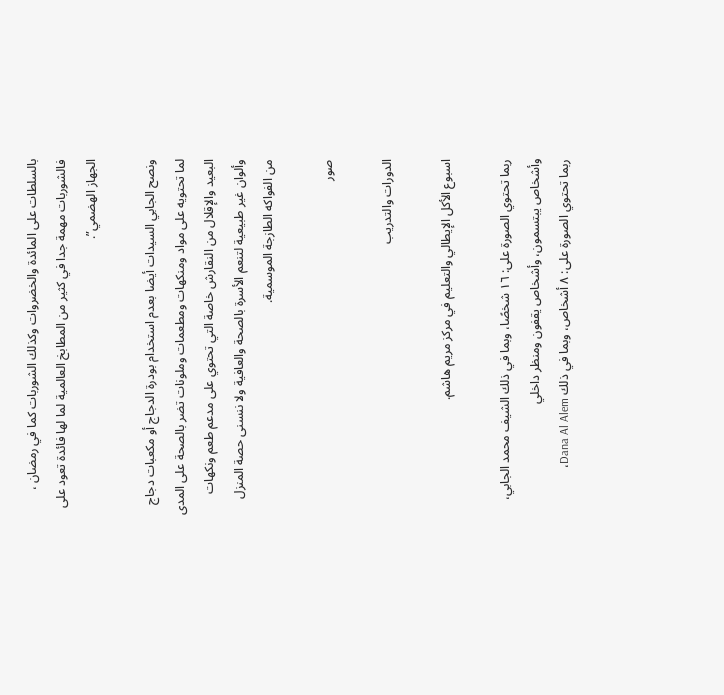بالسلطات على المائدة والخضروات وكذلك الشوربات كما في رمضان ، فالشوربات مهمة جدا في كثير من المطابخ العالمية لما لها فائدة تعود على الجهاز الهضمي”.

ونصح الجابي السيدات أيضا بعدم استخدام بودرة الدجاج أو مكعبات دجاج لما تحتويه على مواد ومنكهات ومطعمات وملونات تضر بالصحة على المدى البعيد والإقلال من النقارش خاصة التي تحتوي على مدعم طعم ونكهات وألوان غير طبيعية لتنعم الأسرة بالصحة والعافية ولا ننسنى حصة المنزل من الفواكه الطازجة الموسمية.

صور

الدورات والتدريب

اسبوع الأكل الإيطالي والتعليم في مركز مريم هاشم.

ربما تحتوي الصورة على: ١٦ شخصًا، وبما في ذلك الشيف محمد الجابي، وأشخاص يبتسمون، وأشخاص يقفون ومنظر داخلي
ربما تحتوي الصورة على: ٨ أشخاص، وبما في ذلك Dana Al Alem،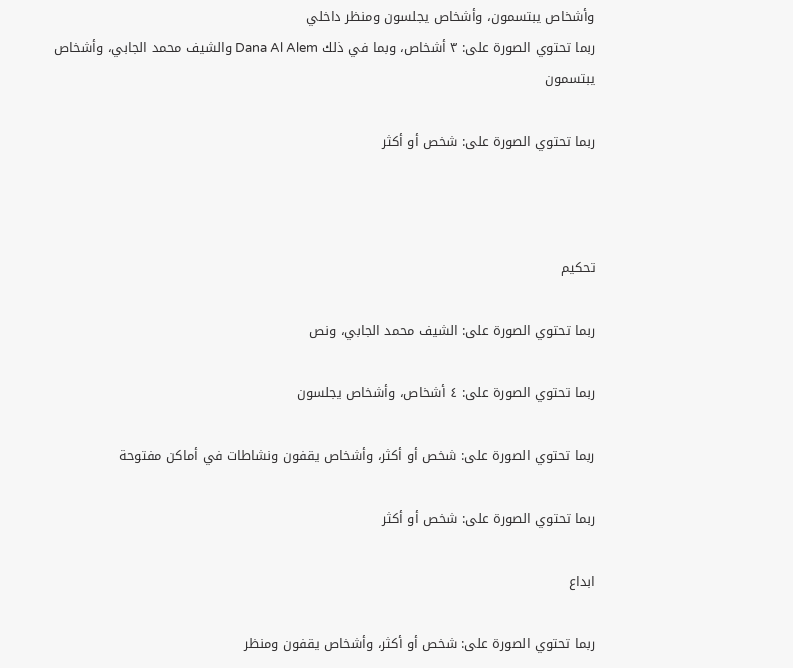وأشخاص يبتسمون، وأشخاص يجلسون ومنظر داخلي
ربما تحتوي الصورة على: ٣ أشخاص، وبما في ذلك Dana Al Alem والشيف محمد الجابي، وأشخاص يبتسمون

ربما تحتوي الصورة على: شخص أو أكثر



تحكيم

ربما تحتوي الصورة على: الشيف محمد الجابي، ونص

ربما تحتوي الصورة على: ٤ أشخاص، وأشخاص يجلسون

ربما تحتوي الصورة على: شخص أو أكثر، وأشخاص يقفون ونشاطات في أماكن مفتوحة

ربما تحتوي الصورة على: شخص أو أكثر

ابداع

ربما تحتوي الصورة على: شخص أو أكثر، وأشخاص يقفون ومنظر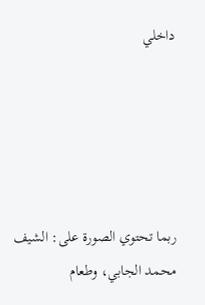داخلي





ربما تحتوي الصورة على: الشيف محمد الجابي، وطعام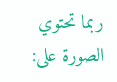ربما تحتوي الصورة على: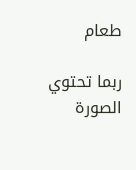طعام

ربما تحتوي الصورة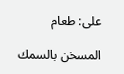على: طعام

المسخن بالسمك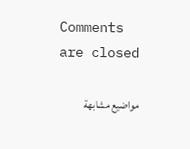Comments are closed

مواضيع مشابهة